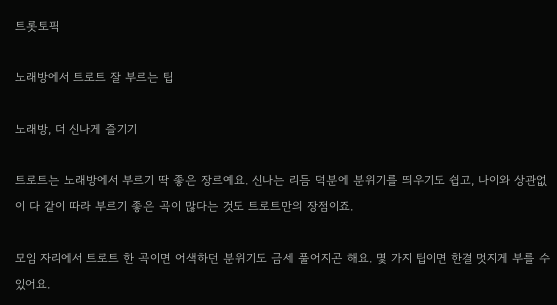트롯토픽

노래방에서 트로트 잘 부르는 팁

노래방, 더 신나게 즐기기

트로트는 노래방에서 부르기 딱 좋은 장르예요. 신나는 리듬 덕분에 분위기를 띄우기도 쉽고, 나이와 상관없이 다 같이 따라 부르기 좋은 곡이 많다는 것도 트로트만의 장점이죠.

모임 자리에서 트로트 한 곡이면 어색하던 분위기도 금세 풀어지곤 해요. 몇 가지 팁이면 한결 멋지게 부를 수 있어요.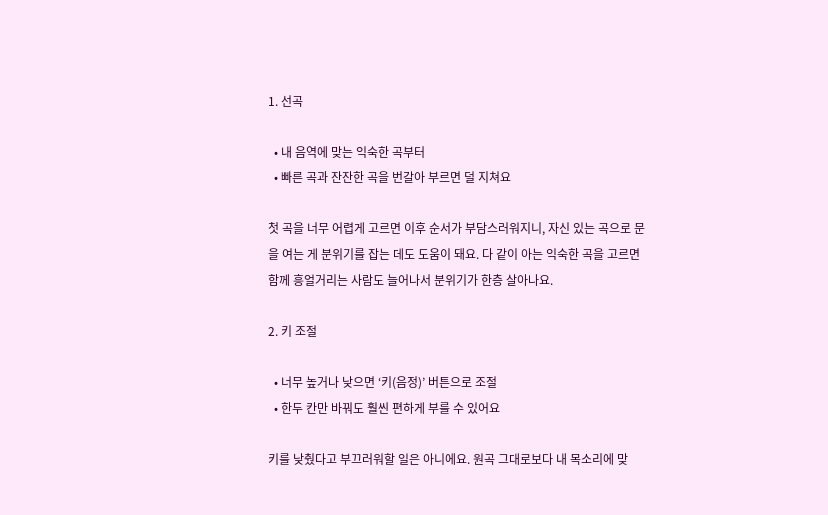1. 선곡

  • 내 음역에 맞는 익숙한 곡부터
  • 빠른 곡과 잔잔한 곡을 번갈아 부르면 덜 지쳐요

첫 곡을 너무 어렵게 고르면 이후 순서가 부담스러워지니, 자신 있는 곡으로 문을 여는 게 분위기를 잡는 데도 도움이 돼요. 다 같이 아는 익숙한 곡을 고르면 함께 흥얼거리는 사람도 늘어나서 분위기가 한층 살아나요.

2. 키 조절

  • 너무 높거나 낮으면 ‘키(음정)’ 버튼으로 조절
  • 한두 칸만 바꿔도 훨씬 편하게 부를 수 있어요

키를 낮췄다고 부끄러워할 일은 아니에요. 원곡 그대로보다 내 목소리에 맞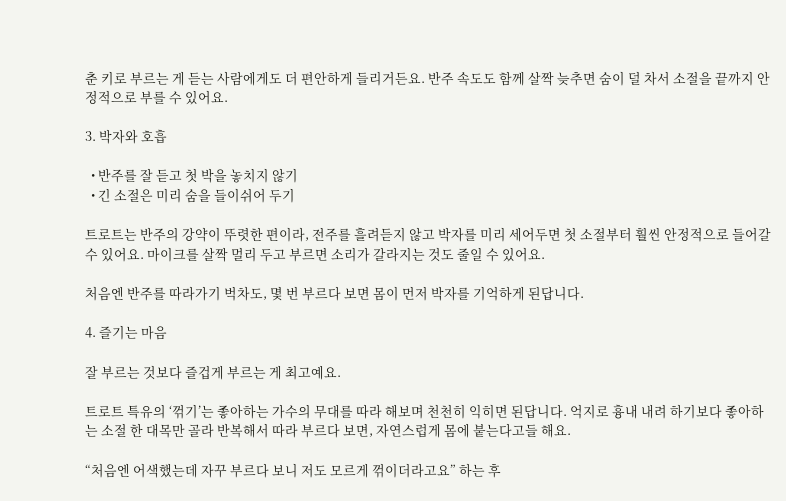춘 키로 부르는 게 듣는 사람에게도 더 편안하게 들리거든요. 반주 속도도 함께 살짝 늦추면 숨이 덜 차서 소절을 끝까지 안정적으로 부를 수 있어요.

3. 박자와 호흡

  • 반주를 잘 듣고 첫 박을 놓치지 않기
  • 긴 소절은 미리 숨을 들이쉬어 두기

트로트는 반주의 강약이 뚜렷한 편이라, 전주를 흘려듣지 않고 박자를 미리 세어두면 첫 소절부터 훨씬 안정적으로 들어갈 수 있어요. 마이크를 살짝 멀리 두고 부르면 소리가 갈라지는 것도 줄일 수 있어요.

처음엔 반주를 따라가기 벅차도, 몇 번 부르다 보면 몸이 먼저 박자를 기억하게 된답니다.

4. 즐기는 마음

잘 부르는 것보다 즐겁게 부르는 게 최고예요.

트로트 특유의 ‘꺾기’는 좋아하는 가수의 무대를 따라 해보며 천천히 익히면 된답니다. 억지로 흉내 내려 하기보다 좋아하는 소절 한 대목만 골라 반복해서 따라 부르다 보면, 자연스럽게 몸에 붙는다고들 해요.

“처음엔 어색했는데 자꾸 부르다 보니 저도 모르게 꺾이더라고요” 하는 후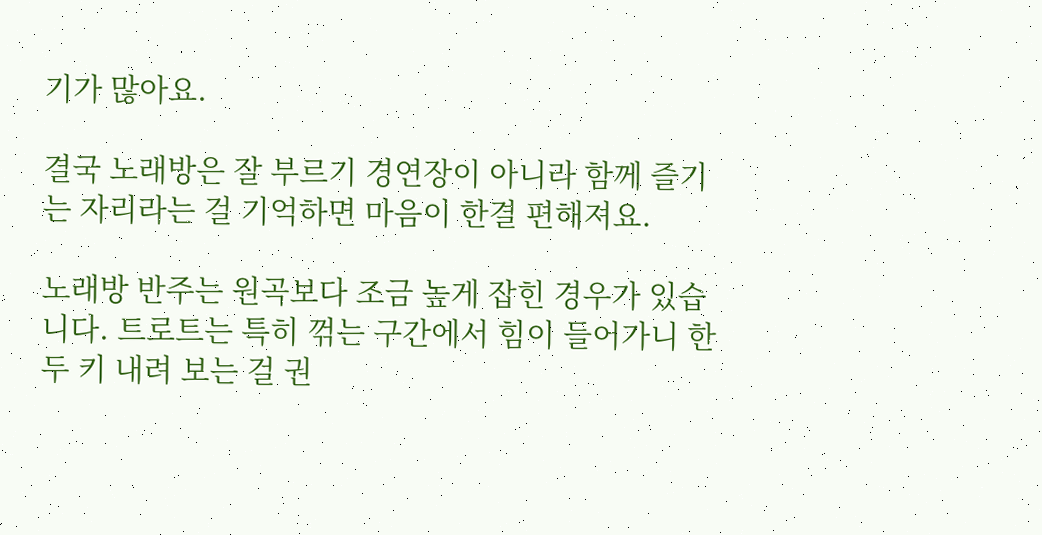기가 많아요.

결국 노래방은 잘 부르기 경연장이 아니라 함께 즐기는 자리라는 걸 기억하면 마음이 한결 편해져요.

노래방 반주는 원곡보다 조금 높게 잡힌 경우가 있습니다. 트로트는 특히 꺾는 구간에서 힘이 들어가니 한두 키 내려 보는 걸 권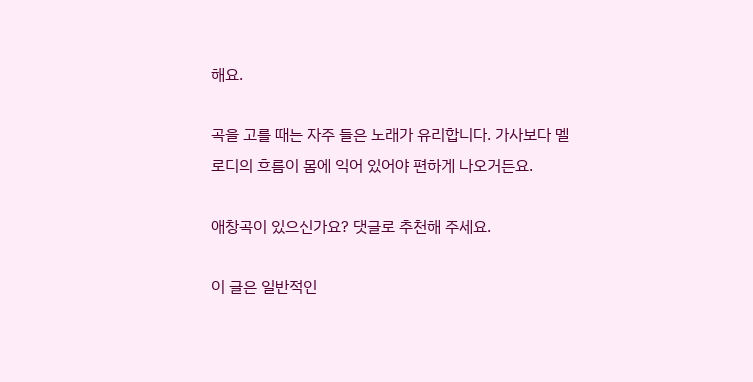해요.

곡을 고를 때는 자주 들은 노래가 유리합니다. 가사보다 멜로디의 흐름이 몸에 익어 있어야 편하게 나오거든요.

애창곡이 있으신가요? 댓글로 추천해 주세요.

이 글은 일반적인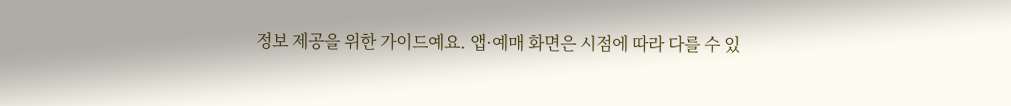정보 제공을 위한 가이드예요. 앱·예매 화면은 시점에 따라 다를 수 있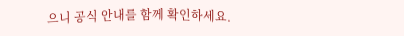으니 공식 안내를 함께 확인하세요.